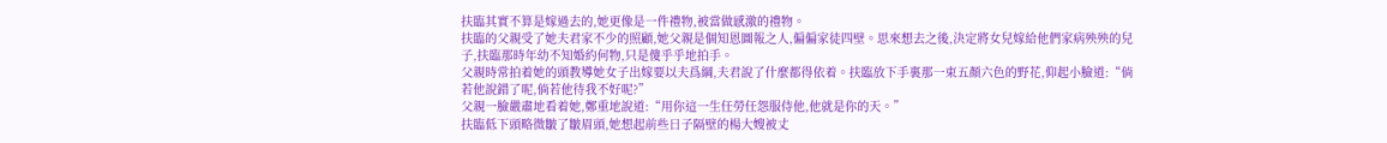扶臨其實不算是嫁過去的,她更像是一件禮物,被當做感激的禮物。
扶臨的父親受了她夫君家不少的照顧,她父親是個知恩圖報之人,偏偏家徒四壁。思來想去之後,決定將女兒嫁給他們家病殃殃的兒子,扶臨那時年幼不知婚約何物,只是傻乎乎地拍手。
父親時常拍着她的頭教導她女子出嫁要以夫爲綱,夫君說了什麼都得依着。扶臨放下手裏那一束五顏六色的野花,仰起小臉道:“倘若他說錯了呢,倘若他待我不好呢?”
父親一臉嚴肅地看着她,鄭重地說道:“用你這一生任勞任怨服侍他,他就是你的天。”
扶臨低下頭略微皺了皺眉頭,她想起前些日子隔壁的楊大嫂被丈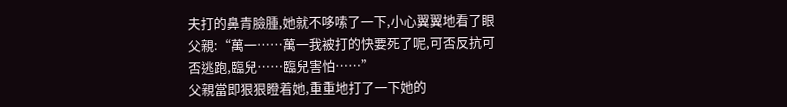夫打的鼻青臉腫,她就不哆嗦了一下,小心翼翼地看了眼父親:“萬一……萬一我被打的快要死了呢,可否反抗可否逃跑,臨兒……臨兒害怕……”
父親當即狠狠瞪着她,重重地打了一下她的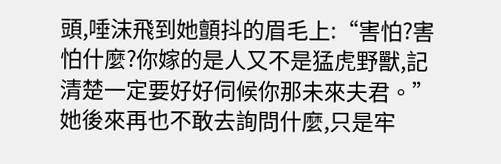頭,唾沫飛到她顫抖的眉毛上:“害怕?害怕什麼?你嫁的是人又不是猛虎野獸,記清楚一定要好好伺候你那未來夫君。”
她後來再也不敢去詢問什麼,只是牢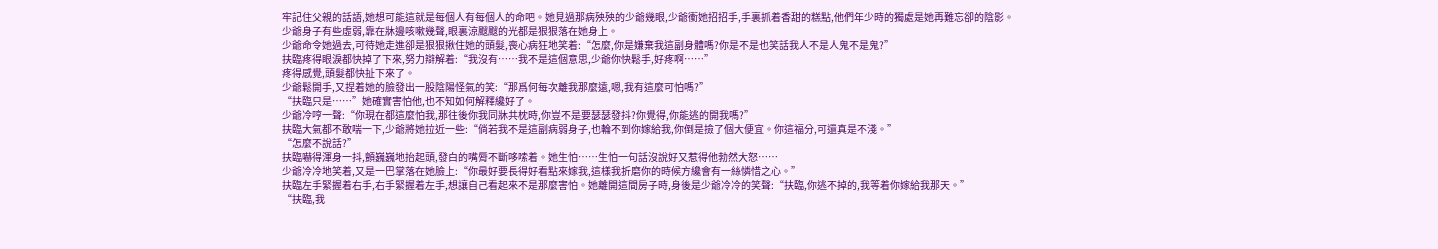牢記住父親的話語,她想可能這就是每個人有每個人的命吧。她見過那病殃殃的少爺幾眼,少爺衝她招招手,手裏抓着香甜的糕點,他們年少時的獨處是她再難忘卻的陰影。
少爺身子有些虛弱,靠在牀邊咳嗽幾聲,眼裏涼颼颼的光都是狠狠落在她身上。
少爺命令她過去,可待她走進卻是狠狠揪住她的頭髮,喪心病狂地笑着:“怎麼,你是嫌棄我這副身體嗎?你是不是也笑話我人不是人鬼不是鬼?”
扶臨疼得眼淚都快掉了下來,努力辯解着:“我沒有……我不是這個意思,少爺你快鬆手,好疼啊……”
疼得感覺,頭髮都快扯下來了。
少爺鬆開手,又捏着她的臉發出一股陰陽怪氣的笑:“那爲何每次離我那麼遠,嗯,我有這麼可怕嗎?”
“扶臨只是……”她確實害怕他,也不知如何解釋纔好了。
少爺冷哼一聲:“你現在都這麼怕我,那往後你我同牀共枕時,你豈不是要瑟瑟發抖?你覺得,你能逃的開我嗎?”
扶臨大氣都不敢喘一下,少爺將她拉近一些:“倘若我不是這副病弱身子,也輪不到你嫁給我,你倒是撿了個大便宜。你這福分,可還真是不淺。”
“怎麼不說話?”
扶臨嚇得渾身一抖,顫巍巍地抬起頭,發白的嘴脣不斷哆嗦着。她生怕……生怕一句話沒說好又惹得他勃然大怒……
少爺冷冷地笑着,又是一巴掌落在她臉上:“你最好要長得好看點來嫁我,這樣我折磨你的時候方纔會有一絲憐惜之心。”
扶臨左手緊握着右手,右手緊握着左手,想讓自己看起來不是那麼害怕。她離開這間房子時,身後是少爺冷冷的笑聲:“扶臨,你逃不掉的,我等着你嫁給我那天。”
“扶臨,我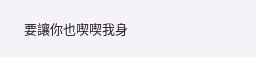要讓你也喫喫我身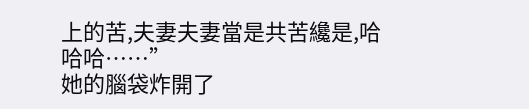上的苦,夫妻夫妻當是共苦纔是,哈哈哈……”
她的腦袋炸開了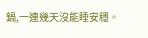鍋,一連幾天沒能睡安穩。